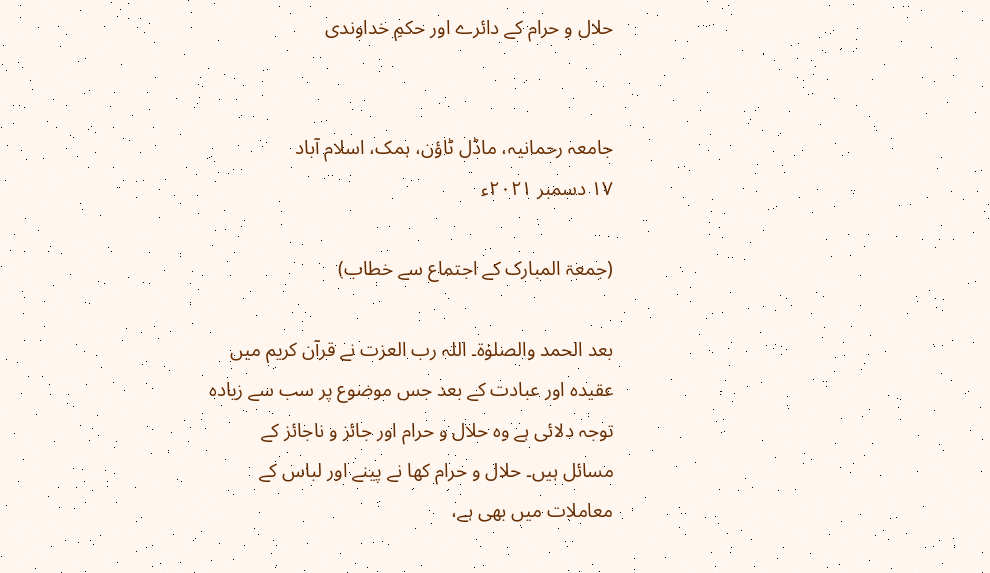حلال و حرام کے دائرے اور حکمِ خداوندی


جامعہ رحمانیہ، ماڈل ٹاؤن، ہمک، اسلام آباد
۱۷ دسمبر ۲۰۲۱ء

(جمعۃ المبارک کے اجتماع سے خطاب)

بعد الحمد والصلوٰۃ۔ اللہ رب العزت نے قرآن کریم میں عقیدہ اور عبادت کے بعد جس موضوع پر سب سے زیادہ توجہ دلائی ہے وہ حلال و حرام اور جائز و ناجائز کے مسائل ہیں۔ حلال و حرام کھا نے پینے اور لباس کے معاملات میں بھی ہے،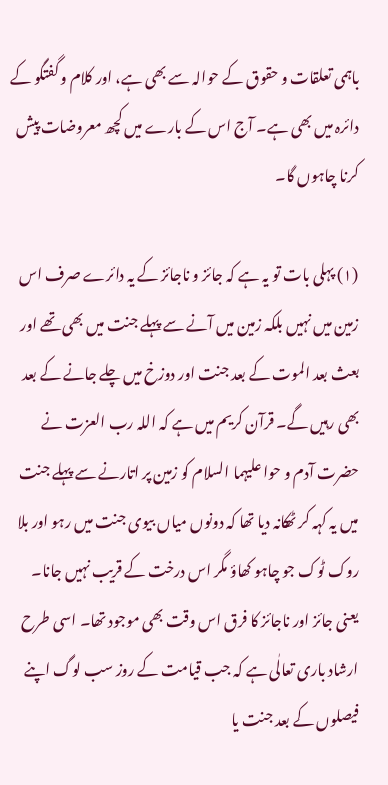باہمی تعلقات و حقوق کے حوالہ سے بھی ہے، اور کلام و گفتگو کے دائرہ میں بھی ہے۔ آج اس کے بارے میں کچھ معروضات پیش کرنا چاہوں گا۔

(۱) پہلی بات تو یہ ہے کہ جائز و ناجائز کے یہ دائرے صرف اس زمین میں نہیں بلکہ زمین میں آنے سے پہلے جنت میں بھی تھے اور بعث بعد الموت کے بعد جنت اور دوزخ میں چلے جانے کے بعد بھی رہیں گے۔ قرآن کریم میں ہے کہ اللہ رب العزت نے حضرت آدم و حوا علیہما السلام کو زمین پر اتارنے سے پہلے جنت میں یہ کہہ کر ٹھکانہ دیا تھا کہ دونوں میاں بیوی جنت میں رہو اور بلا روک ٹوک جو چاہو کھاؤ مگر اس درخت کے قریب نہیں جانا۔ یعنی جائز اور ناجائز کا فرق اس وقت بھی موجود تھا۔ اسی طرح ارشاد باری تعالٰی ہے کہ جب قیامت کے روز سب لوگ اپنے فیصلوں کے بعد جنت یا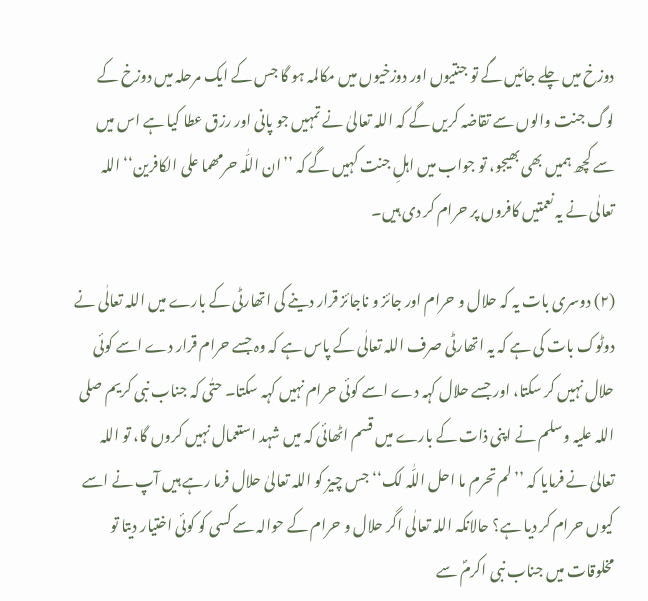دوزخ میں چلے جائیں گے تو جنتیوں اور دوزخیوں میں مکالمہ ہو گا جس کے ایک مرحلہ میں دوزخ کے لوگ جنت والوں سے تقاضہ کریں گے کہ اللہ تعالیٰ نے تمہیں جو پانی اور رزق عطا کیا ہے اس میں سے کچھ ہمیں بھی بھیجو، تو جواب میں اہلِ جنت کہیں گے کہ ’’ان اللّٰہ حرمھما علی الکافرین‘‘ اللہ تعالٰی نے یہ نعمتیں کافروں پر حرام کر دی ہیں۔

(۲) دوسری بات یہ کہ حلال و حرام اور جائز و ناجائز قرار دینے کی اتھارٹی کے بارے میں اللہ تعالٰی نے دوٹوک بات کی ہے کہ یہ اتھارٹی صرف اللہ تعالٰی کے پاس ہے کہ وہ جسے حرام قرار دے اسے کوئی حلال نہیں کر سکتا، اور جسے حلال کہہ دے اسے کوئی حرام نہیں کہہ سکتا۔ حتٰی کہ جناب نبی کریم صلی اللہ علیہ وسلم نے اپنی ذات کے بارے میں قسم اٹھائی کہ میں شہد استعمال نہیں کروں گا، تو اللہ تعالیٰ نے فرمایا کہ ’’لم تحرم ما احل اللّٰہ لک‘‘ جس چیز کو اللہ تعالیٰ حلال فرما رہے ہیں آپ نے اسے کیوں حرام کر دیا ہے؟ حالانکہ اللہ تعالٰی اگر حلال و حرام کے حوالہ سے کسی کو کوئی اختیار دیتا تو مخلوقات میں جناب نبی اکرمؐ سے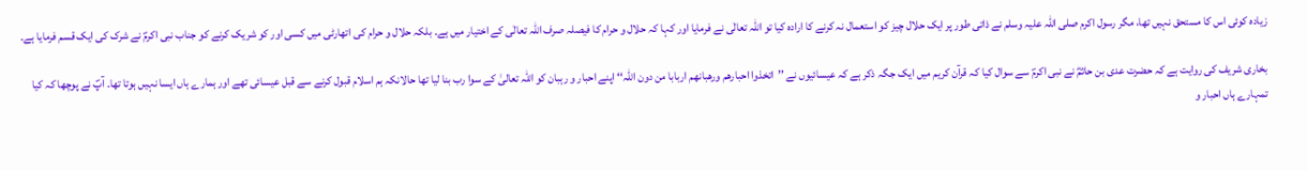زیادہ کوئی اس کا مستحق نہیں تھا، مگر رسول اکرم صلی اللہ علیہ وسلم نے ذاتی طور پر ایک حلال چیز کو استعمال نہ کرنے کا ارادہ کیا تو اللہ تعالٰی نے فرمایا اور کہا کہ حلال و حرام کا فیصلہ صرف اللہ تعالٰی کے اختیار میں ہے۔ بلکہ حلال و حرام کی اتھارٹی میں کسی اور کو شریک کرنے کو جناب نبی اکرمؐ نے شرک کی ایک قسم فرمایا ہے۔

بخاری شریف کی روایت ہے کہ حضرت عدی بن حاتمؓ نے نبی اکرمؐ سے سوال کیا کہ قرآن کریم میں ایک جگہ ذکر ہے کہ عیسائیوں نے ’’اتخذوا احبارھم ورھبانھم اربابا من دون اللّٰہ‘‘ اپنے احبار و رہبان کو اللہ تعالیٰ کے سوا رب بنا لیا تھا حالانکہ ہم اسلام قبول کرنے سے قبل عیسائی تھے اور ہمارے ہاں ایسا نہیں ہوتا تھا۔ آپؐ نے پوچھا کہ کیا تمہارے ہاں احبار و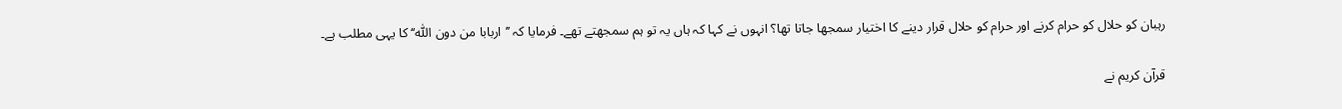رہبان کو حلال کو حرام کرنے اور حرام کو حلال قرار دینے کا اختیار سمجھا جاتا تھا؟ انہوں نے کہا کہ ہاں یہ تو ہم سمجھتے تھے۔ فرمایا کہ ’’اربابا من دون اللّٰہ‘‘ کا یہی مطلب ہے۔

قرآن کریم نے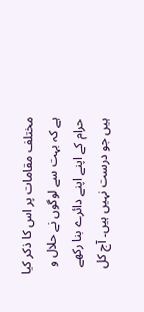مختلف مقامات پر اس کا ذکر کیا ہے کہ بہت سے لوگوں نے حلال و حرام کے اپنے اپنے دائرے بنا رکھے ہیں جو درست نہیں ہیں۔ آج کل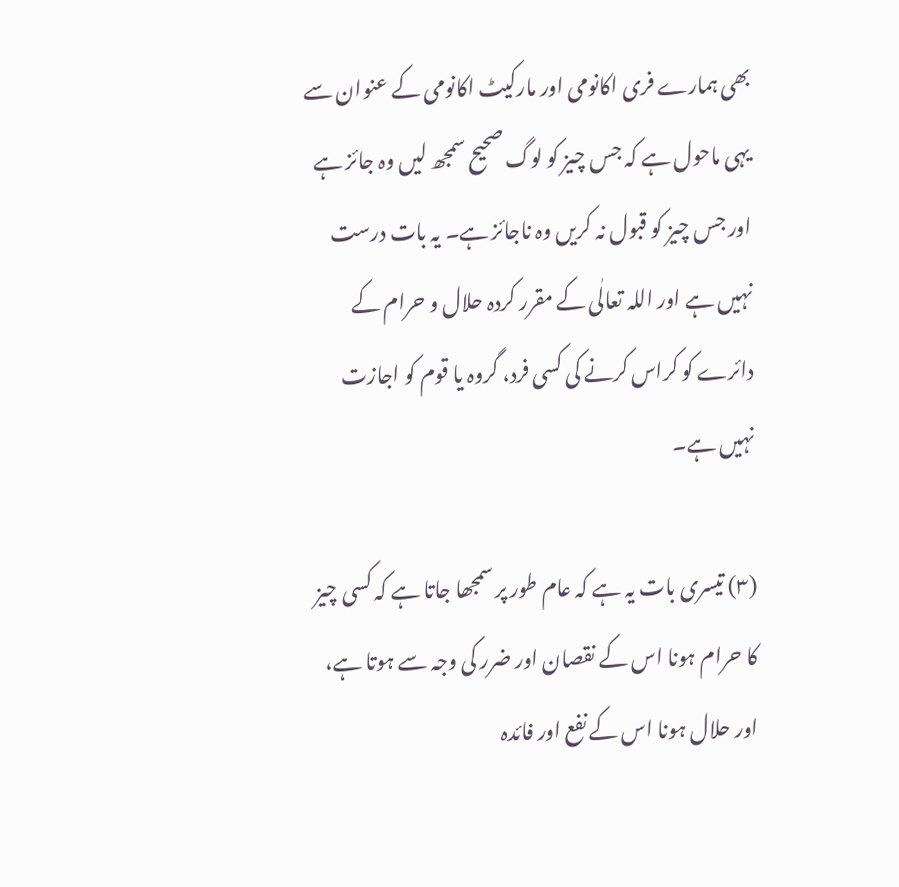بھی ہمارے فری اکانومی اور مارکیٹ اکانومی کے عنوان سے یہی ماحول ہے کہ جس چیز کو لوگ صحیح سمجھ لیں وہ جائز ہے اور جس چیز کو قبول نہ کریں وہ ناجائز ہے۔ یہ بات درست نہیں ہے اور اللہ تعالٰی کے مقرر کردہ حلال و حرام کے دائرے کو کراس کرنے کی کسی فرد، گروہ یا قوم کو اجازت نہیں ہے۔

(۳) تیسری بات یہ ہے کہ عام طور پر سمجھا جاتا ہے کہ کسی چیز کا حرام ہونا اس کے نقصان اور ضرر کی وجہ سے ہوتا ہے، اور حلال ہونا اس کے نفع اور فائدہ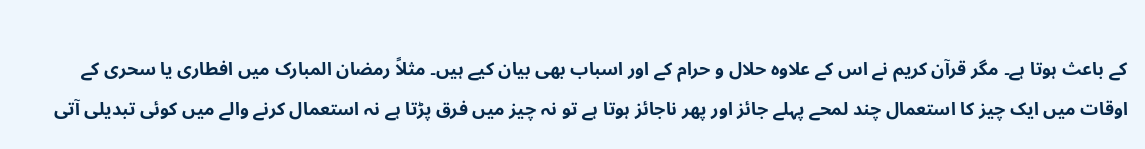کے باعث ہوتا ہے۔ مگر قرآن کریم نے اس کے علاوہ حلال و حرام کے اور اسباب بھی بیان کیے ہیں۔ مثلاً رمضان المبارک میں افطاری یا سحری کے اوقات میں ایک چیز کا استعمال چند لمحے پہلے جائز اور پھر ناجائز ہوتا ہے تو نہ چیز میں فرق پڑتا ہے نہ استعمال کرنے والے میں کوئی تبدیلی آتی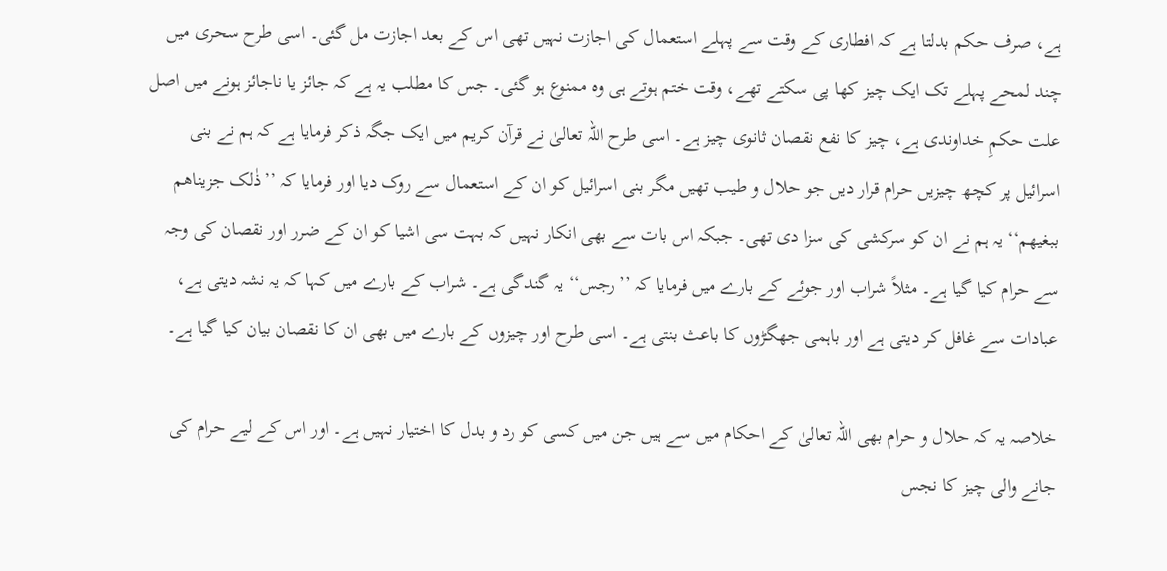ہے، صرف حکم بدلتا ہے کہ افطاری کے وقت سے پہلے استعمال کی اجازت نہیں تھی اس کے بعد اجازت مل گئی۔ اسی طرح سحری میں چند لمحے پہلے تک ایک چیز کھا پی سکتے تھے، وقت ختم ہوتے ہی وہ ممنوع ہو گئی۔ جس کا مطلب یہ ہے کہ جائز یا ناجائز ہونے میں اصل علت حکمِ خداوندی ہے، چیز کا نفع نقصان ثانوی چیز ہے۔ اسی طرح اللہ تعالیٰ نے قرآن کریم میں ایک جگہ ذکر فرمایا ہے کہ ہم نے بنی اسرائیل پر کچھ چیزیں حرام قرار دیں جو حلال و طیب تھیں مگر بنی اسرائیل کو ان کے استعمال سے روک دیا اور فرمایا کہ ’’ذٰلک جزیناھم ببغیھم‘‘ یہ ہم نے ان کو سرکشی کی سزا دی تھی۔ جبکہ اس بات سے بھی انکار نہیں کہ بہت سی اشیا کو ان کے ضرر اور نقصان کی وجہ سے حرام کیا گیا ہے۔ مثلاً شراب اور جوئے کے بارے میں فرمایا کہ ’’رجس‘‘ یہ گندگی ہے۔ شراب کے بارے میں کہا کہ یہ نشہ دیتی ہے، عبادات سے غافل کر دیتی ہے اور باہمی جھگڑوں کا باعث بنتی ہے۔ اسی طرح اور چیزوں کے بارے میں بھی ان کا نقصان بیان کیا گیا ہے۔

خلاصہ یہ کہ حلال و حرام بھی اللہ تعالیٰ کے احکام میں سے ہیں جن میں کسی کو رد و بدل کا اختیار نہیں ہے۔ اور اس کے لیے حرام کی جانے والی چیز کا نجس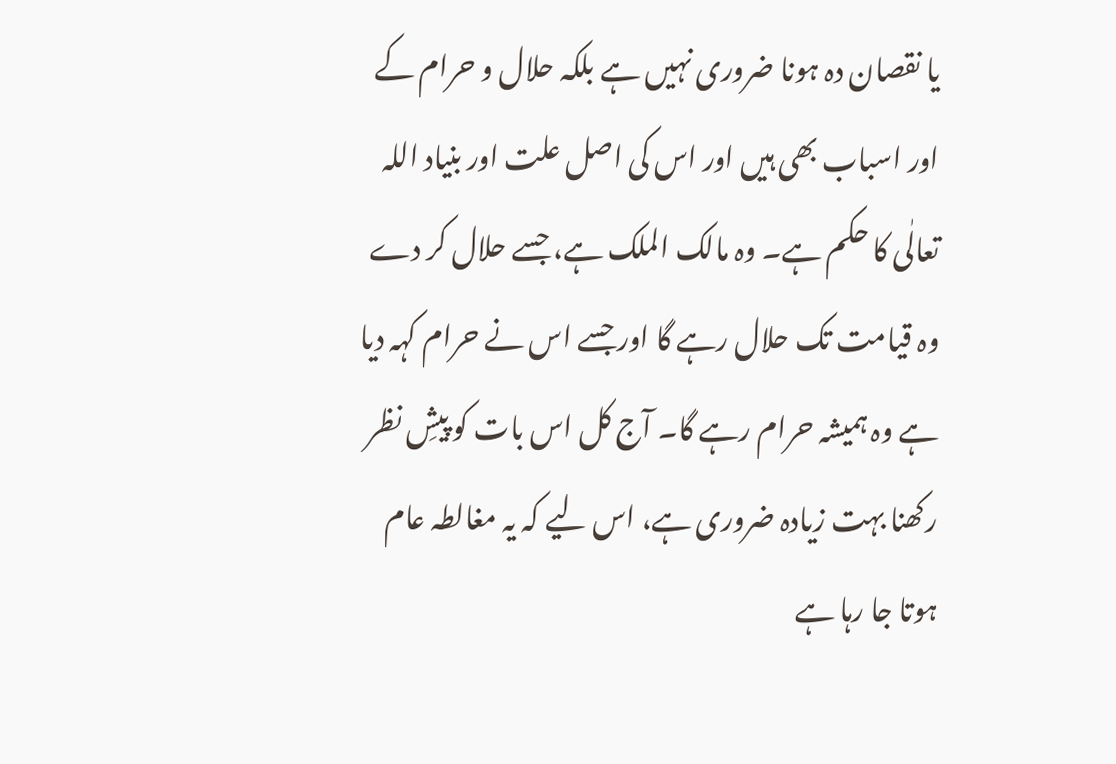یا نقصان دہ ہونا ضروری نہیں ہے بلکہ حلال و حرام کے اور اسباب بھی ہیں اور اس کی اصل علت اور بنیاد اللہ تعالٰی کا حکم ہے۔ وہ مالک الملک ہے، جسے حلال کر دے وہ قیامت تک حلال رہے گا اور جسے اس نے حرام کہہ دیا ہے وہ ہمیشہ حرام رہے گا۔ آج کل اس بات کو پیشِ نظر رکھنا بہت زیادہ ضروری ہے، اس لیے کہ یہ مغالطہ عام ہوتا جا رہا ہے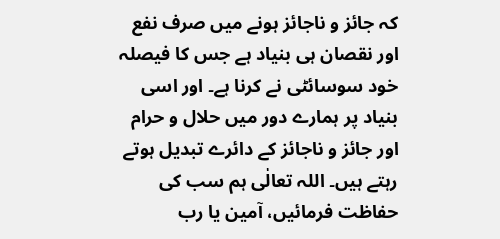کہ جائز و ناجائز ہونے میں صرف نفع اور نقصان ہی بنیاد ہے جس کا فیصلہ خود سوسائٹی نے کرنا ہے۔ اور اسی بنیاد پر ہمارے دور میں حلال و حرام اور جائز و ناجائز کے دائرے تبدیل ہوتے رہتے ہیں۔ اللہ تعالٰی ہم سب کی حفاظت فرمائیں، آمین یا رب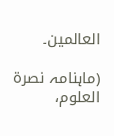العالمین۔

(ماہنامہ نصرۃ العلوم،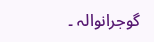گوجرانوالہ ۔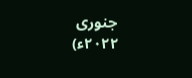جنوری ۲۰۲۲ء)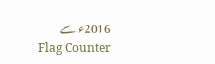2016ء سے
Flag Counter